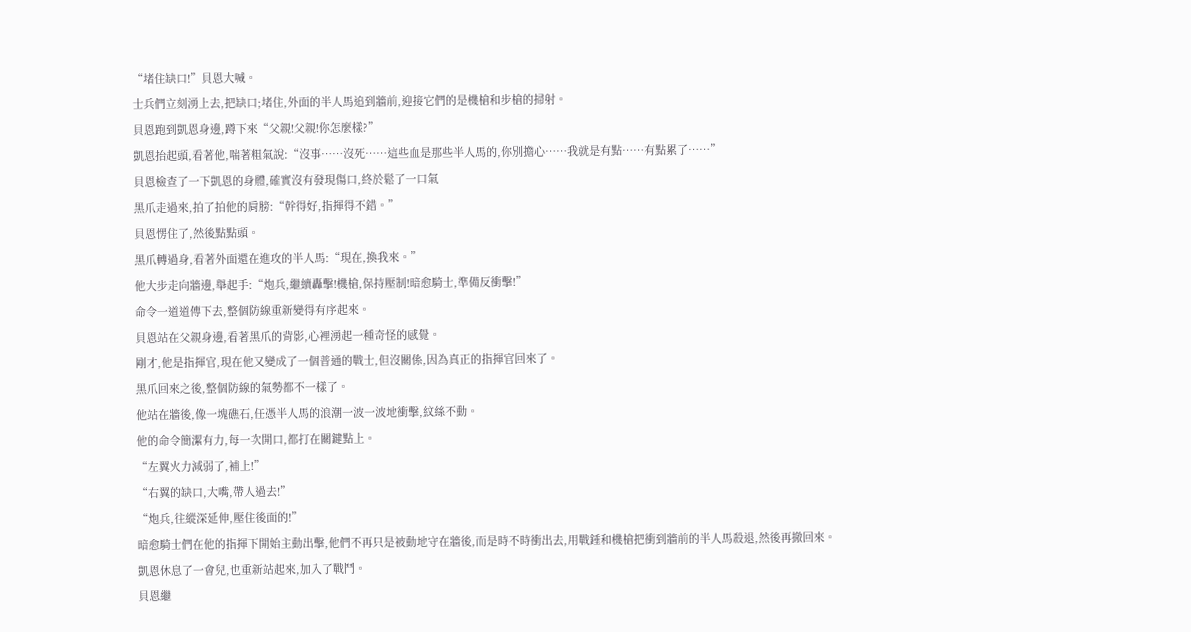“堵住缺口!”貝恩大喊。
士兵們立刻湧上去,把缺口;堵住,外面的半人馬追到牆前,迎接它們的是機槍和步槍的掃射。
貝恩跑到凱恩身邊,蹲下來“父親!父親!你怎麼樣?”
凱恩抬起頭,看著他,喘著粗氣說:“沒事……沒死……這些血是那些半人馬的,你別擔心……我就是有點……有點累了……”
貝恩檢查了一下凱恩的身體,確實沒有發現傷口,終於鬆了一口氣
黑爪走過來,拍了拍他的肩膀:“幹得好,指揮得不錯。”
貝恩愣住了,然後點點頭。
黑爪轉過身,看著外面還在進攻的半人馬:“現在,換我來。”
他大步走向牆邊,舉起手:“炮兵,繼續轟擊!機槍,保持壓制!暗愈騎士,準備反衝擊!”
命令一道道傳下去,整個防線重新變得有序起來。
貝恩站在父親身邊,看著黑爪的背影,心裡湧起一種奇怪的感覺。
剛才,他是指揮官,現在他又變成了一個普通的戰士,但沒關係,因為真正的指揮官回來了。
黑爪回來之後,整個防線的氣勢都不一樣了。
他站在牆後,像一塊礁石,任憑半人馬的浪潮一波一波地衝擊,紋絲不動。
他的命令簡潔有力,每一次開口,都打在關鍵點上。
“左翼火力減弱了,補上!”
“右翼的缺口,大嘴,帶人過去!”
“炮兵,往縱深延伸,壓住後面的!”
暗愈騎士們在他的指揮下開始主動出擊,他們不再只是被動地守在牆後,而是時不時衝出去,用戰錘和機槍把衝到牆前的半人馬殺退,然後再撤回來。
凱恩休息了一會兒,也重新站起來,加入了戰鬥。
貝恩繼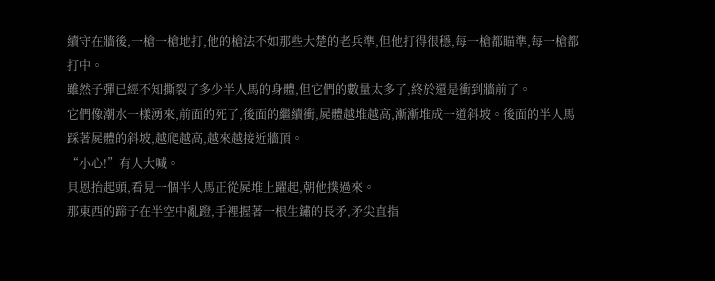續守在牆後,一槍一槍地打,他的槍法不如那些大楚的老兵準,但他打得很穩,每一槍都瞄準,每一槍都打中。
雖然子彈已經不知撕裂了多少半人馬的身體,但它們的數量太多了,終於還是衝到牆前了。
它們像潮水一樣湧來,前面的死了,後面的繼續衝,屍體越堆越高,漸漸堆成一道斜坡。後面的半人馬踩著屍體的斜坡,越爬越高,越來越接近牆頂。
“小心!”有人大喊。
貝恩抬起頭,看見一個半人馬正從屍堆上躍起,朝他撲過來。
那東西的蹄子在半空中亂蹬,手裡握著一根生鏽的長矛,矛尖直指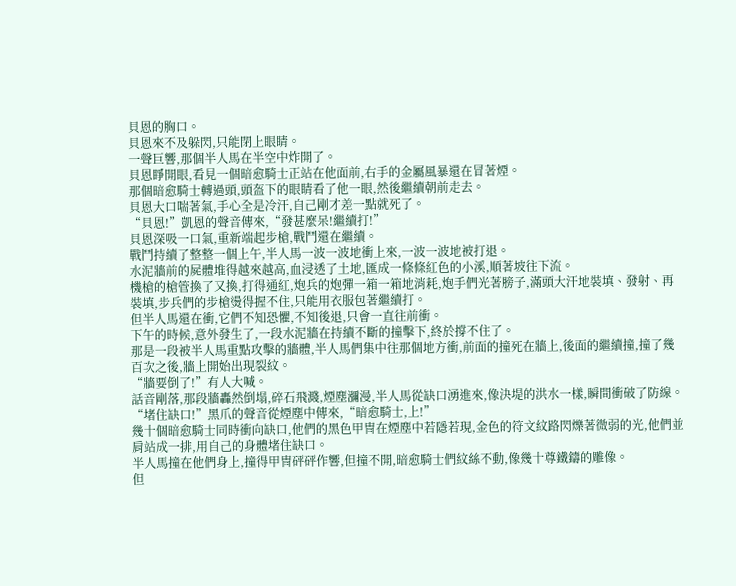貝恩的胸口。
貝恩來不及躲閃,只能閉上眼睛。
一聲巨響,那個半人馬在半空中炸開了。
貝恩睜開眼,看見一個暗愈騎士正站在他面前,右手的金屬風暴還在冒著煙。
那個暗愈騎士轉過頭,頭盔下的眼睛看了他一眼,然後繼續朝前走去。
貝恩大口喘著氣,手心全是冷汗,自己剛才差一點就死了。
“貝恩!”凱恩的聲音傳來,“發甚麼呆!繼續打!”
貝恩深吸一口氣,重新端起步槍,戰鬥還在繼續。
戰鬥持續了整整一個上午,半人馬一波一波地衝上來,一波一波地被打退。
水泥牆前的屍體堆得越來越高,血浸透了土地,匯成一條條紅色的小溪,順著坡往下流。
機槍的槍管換了又換,打得通紅,炮兵的炮彈一箱一箱地消耗,炮手們光著膀子,滿頭大汗地裝填、發射、再裝填,步兵們的步槍燙得握不住,只能用衣服包著繼續打。
但半人馬還在衝,它們不知恐懼,不知後退,只會一直往前衝。
下午的時候,意外發生了,一段水泥牆在持續不斷的撞擊下,終於撐不住了。
那是一段被半人馬重點攻擊的牆體,半人馬們集中往那個地方衝,前面的撞死在牆上,後面的繼續撞,撞了幾百次之後,牆上開始出現裂紋。
“牆要倒了!”有人大喊。
話音剛落,那段牆轟然倒塌,碎石飛濺,煙塵瀰漫,半人馬從缺口湧進來,像決堤的洪水一樣,瞬間衝破了防線。
“堵住缺口!”黑爪的聲音從煙塵中傳來,“暗愈騎士,上!”
幾十個暗愈騎士同時衝向缺口,他們的黑色甲冑在煙塵中若隱若現,金色的符文紋路閃爍著微弱的光,他們並肩站成一排,用自己的身體堵住缺口。
半人馬撞在他們身上,撞得甲冑砰砰作響,但撞不開,暗愈騎士們紋絲不動,像幾十尊鐵鑄的雕像。
但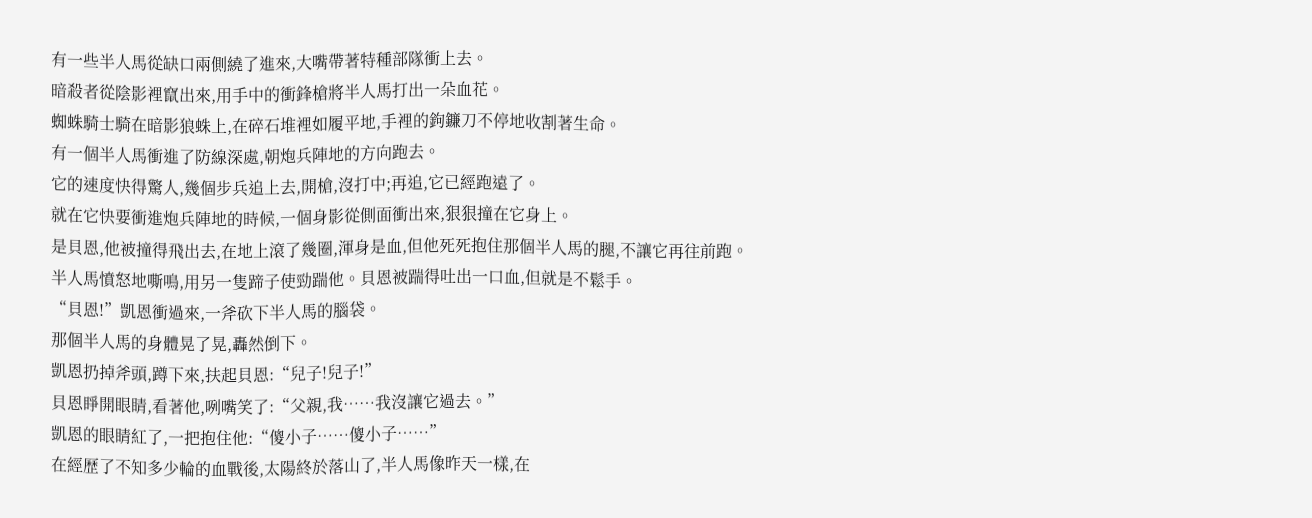有一些半人馬從缺口兩側繞了進來,大嘴帶著特種部隊衝上去。
暗殺者從陰影裡竄出來,用手中的衝鋒槍將半人馬打出一朵血花。
蜘蛛騎士騎在暗影狼蛛上,在碎石堆裡如履平地,手裡的鉤鐮刀不停地收割著生命。
有一個半人馬衝進了防線深處,朝炮兵陣地的方向跑去。
它的速度快得驚人,幾個步兵追上去,開槍,沒打中;再追,它已經跑遠了。
就在它快要衝進炮兵陣地的時候,一個身影從側面衝出來,狠狠撞在它身上。
是貝恩,他被撞得飛出去,在地上滾了幾圈,渾身是血,但他死死抱住那個半人馬的腿,不讓它再往前跑。
半人馬憤怒地嘶鳴,用另一隻蹄子使勁踹他。貝恩被踹得吐出一口血,但就是不鬆手。
“貝恩!”凱恩衝過來,一斧砍下半人馬的腦袋。
那個半人馬的身體晃了晃,轟然倒下。
凱恩扔掉斧頭,蹲下來,扶起貝恩:“兒子!兒子!”
貝恩睜開眼睛,看著他,咧嘴笑了:“父親,我……我沒讓它過去。”
凱恩的眼睛紅了,一把抱住他:“傻小子……傻小子……”
在經歷了不知多少輪的血戰後,太陽終於落山了,半人馬像昨天一樣,在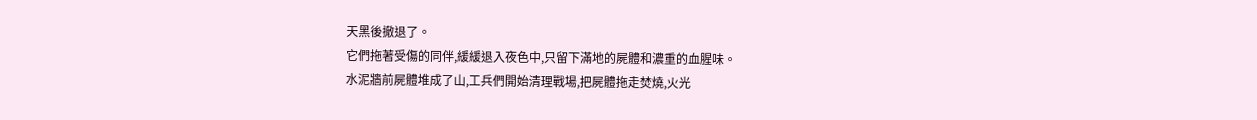天黑後撤退了。
它們拖著受傷的同伴,緩緩退入夜色中,只留下滿地的屍體和濃重的血腥味。
水泥牆前屍體堆成了山,工兵們開始清理戰場,把屍體拖走焚燒,火光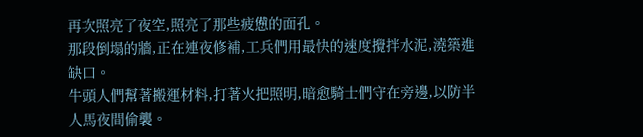再次照亮了夜空,照亮了那些疲憊的面孔。
那段倒塌的牆,正在連夜修補,工兵們用最快的速度攪拌水泥,澆築進缺口。
牛頭人們幫著搬運材料,打著火把照明,暗愈騎士們守在旁邊,以防半人馬夜間偷襲。